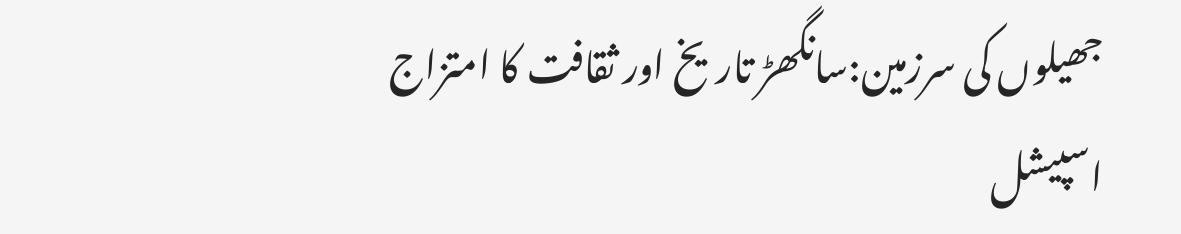جھیلوں کی سرزمین:سانگھڑ تاریخ اور ثقافت کا امتزاج
اسپیشل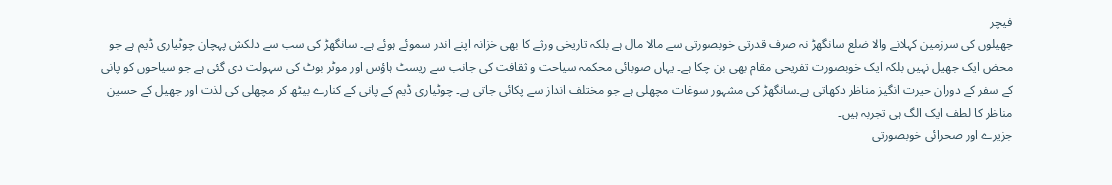فیچر
جھیلوں کی سرزمین کہلانے والا ضلع سانگھڑ نہ صرف قدرتی خوبصورتی سے مالا مال ہے بلکہ تاریخی ورثے کا بھی خزانہ اپنے اندر سموئے ہوئے ہے۔ سانگھڑ کی سب سے دلکش پہچان چوٹیاری ڈیم ہے جو محض ایک جھیل نہیں بلکہ ایک خوبصورت تفریحی مقام بھی بن چکا ہے۔ یہاں صوبائی محکمہ سیاحت و ثقافت کی جانب سے ریسٹ ہاؤس اور موٹر بوٹ کی سہولت دی گئی ہے جو سیاحوں کو پانی کے سفر کے دوران حیرت انگیز مناظر دکھاتی ہے۔سانگھڑ کی مشہور سوغات مچھلی ہے جو مختلف انداز سے پکائی جاتی ہے۔ چوٹیاری ڈیم کے پانی کے کنارے بیٹھ کر مچھلی کی لذت اور جھیل کے حسین مناظر کا لطف ایک الگ ہی تجربہ ہیں۔
جزیرے اور صحرائی خوبصورتی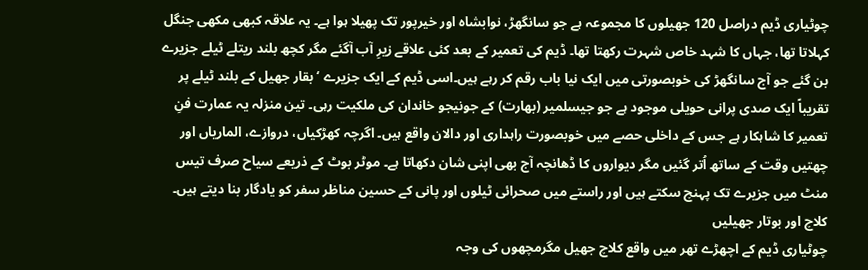چوٹیاری ڈیم دراصل 120 جھیلوں کا مجموعہ ہے جو سانگھڑ، نوابشاہ اور خیرپور تک پھیلا ہوا ہے۔ یہ علاقہ کبھی مکھی جنگل کہلاتا تھا، جہاں کا شہد خاص شہرت رکھتا تھا۔ ڈیم کی تعمیر کے بعد کئی علاقے زیرِ آب آگئے مگر کچھ بلند ریتلے ٹیلے جزیرے بن گئے جو آج سانگھڑ کی خوبصورتی میں ایک نیا باب رقم کر رہے ہیں۔اسی ڈیم کے ایک جزیرے ‘ بقار جھیل کے بلند ٹیلے پر تقریباً ایک صدی پرانی حویلی موجود ہے جو جیسلمیر (بھارت) کے جونیجو خاندان کی ملکیت رہی۔ تین منزلہ یہ عمارت فنِ تعمیر کا شاہکار ہے جس کے داخلی حصے میں خوبصورت راہداری اور دالان واقع ہیں۔ اگرچہ کھڑکیاں، دروازے، الماریاں اور چھتیں وقت کے ساتھ اُتر گئیں مگر دیواروں کا ڈھانچہ آج بھی اپنی شان دکھاتا ہے۔ موٹر بوٹ کے ذریعے سیاح صرف تیس منٹ میں جزیرے تک پہنچ سکتے ہیں اور راستے میں صحرائی ٹیلوں اور پانی کے حسین مناظر سفر کو یادگار بنا دیتے ہیں۔
کلاچ اور بوتار جھیلیں
چوٹیاری ڈیم کے اچھڑے تھر میں واقع کلاچ جھیل مگرمچھوں کی وجہ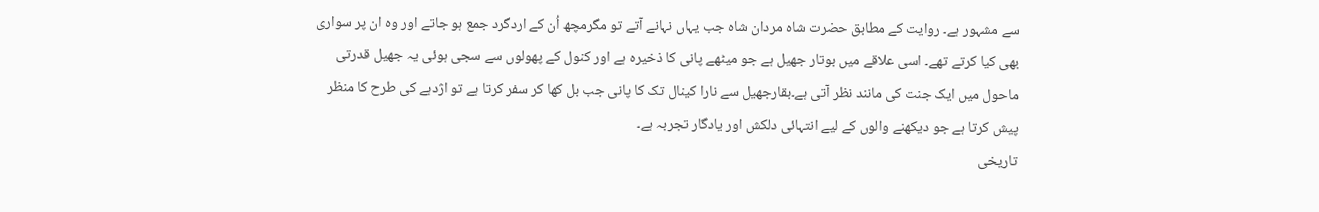سے مشہور ہے۔ روایت کے مطابق حضرت شاہ مردان شاہ جب یہاں نہانے آتے تو مگرمچھ اُن کے اردگرد جمع ہو جاتے اور وہ ان پر سواری بھی کیا کرتے تھے۔ اسی علاقے میں بوتار جھیل ہے جو میٹھے پانی کا ذخیرہ ہے اور کنول کے پھولوں سے سجی ہوئی یہ جھیل قدرتی ماحول میں ایک جنت کی مانند نظر آتی ہے۔بقارجھیل سے نارا کینال تک کا پانی جب بل کھا کر سفر کرتا ہے تو اژدہے کی طرح کا منظر پیش کرتا ہے جو دیکھنے والوں کے لیے انتہائی دلکش اور یادگار تجربہ ہے۔
تاریخی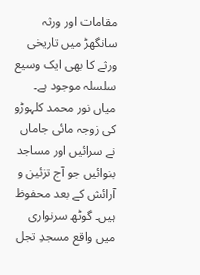مقامات اور ورثہ
سانگھڑ میں تاریخی ورثے کا بھی ایک وسیع سلسلہ موجود ہے۔ میاں نور محمد کلہوڑو کی زوجہ مائی جاماں نے سرائیں اور مساجد بنوائیں جو آج تزئین و آرائش کے بعد محفوظ ہیں۔ گوٹھ سرنواری میں واقع مسجدِ تجل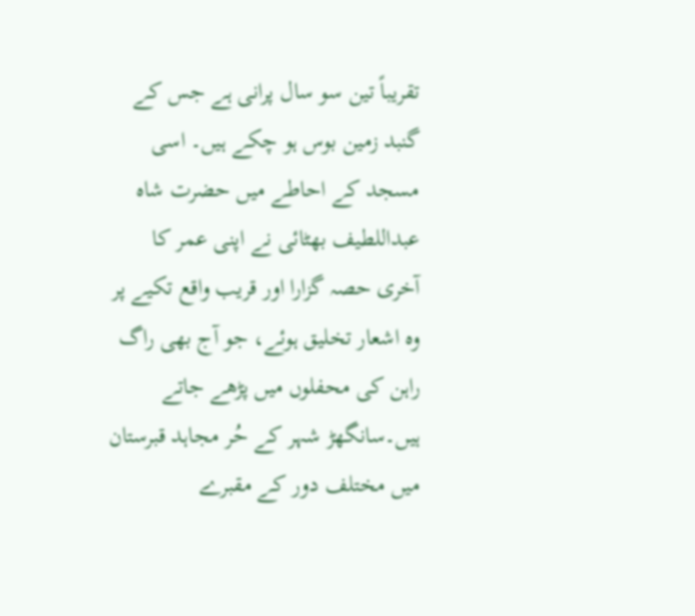تقریباً تین سو سال پرانی ہے جس کے گنبد زمین بوس ہو چکے ہیں۔ اسی مسجد کے احاطے میں حضرت شاہ عبداللطیف بھٹائی نے اپنی عمر کا آخری حصہ گزارا اور قریب واقع تکیے پر وہ اشعار تخلیق ہوئے، جو آج بھی راگ راہن کی محفلوں میں پڑھے جاتے ہیں۔سانگھڑ شہر کے حُر مجاہد قبرستان میں مختلف دور کے مقبرے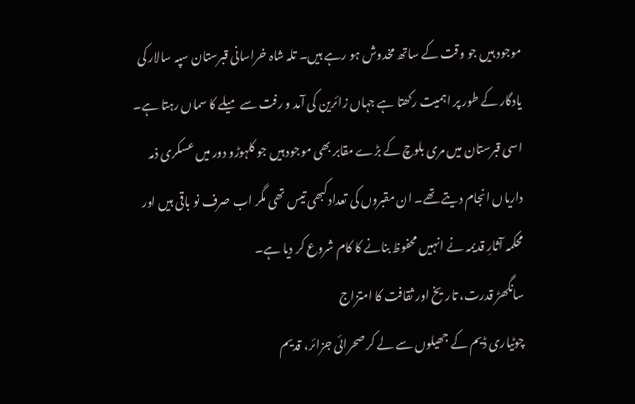موجود ہیں جو وقت کے ساتھ مخدوش ہو رہے ہیں۔ تلہ شاہ خراسانی قبرستان سپہ سالار کی یادگار کے طور پر اہمیت رکھتا ہے جہاں زائرین کی آمد و رفت سے میلے کا سماں رہتا ہے۔ اسی قبرستان میں مری بلوچ کے بڑے مقابر بھی موجود ہیں جو کلہوڑو دور میں عسکری ذمہ داریاں انجام دیتے تھے۔ ان مقبروں کی تعداد کبھی تیس تھی مگر اب صرف نو باقی ہیں اور محکمہ آثارِ قدیمہ نے انہیں محفوظ بنانے کا کام شروع کر دیا ہے۔
سانگھڑ قدرت، تاریخ اور ثقافت کا امتزاج
چوٹیاری ڈیم کے جھیلوں سے لے کر صحرائی جزائر، قدیم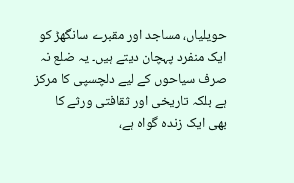حویلیاں، مساجد اور مقبرے سانگھڑ کو ایک منفرد پہچان دیتے ہیں۔ یہ ضلع نہ صرف سیاحوں کے لیے دلچسپی کا مرکز ہے بلکہ تاریخی اور ثقافتی ورثے کا بھی ایک زندہ گواہ ہے،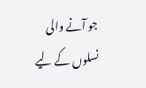جو آنے والی نسلوں کے لیے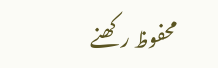محفوظ رکھنے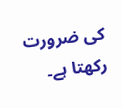کی ضرورت رکھتا ہے۔